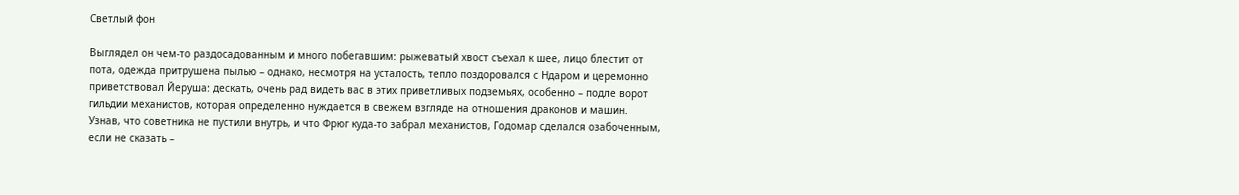Светлый фон

Выглядел он чем-то раздосадованным и много побегавшим: рыжеватый хвост съехал к шее, лицо блестит от пота, одежда притрушена пылью – однако, несмотря на усталость, тепло поздоровался с Ндаром и церемонно приветствовал Йеруша: дескать, очень рад видеть вас в этих приветливых подземьях, особенно – подле ворот гильдии механистов, которая определенно нуждается в свежем взгляде на отношения драконов и машин. Узнав, что советника не пустили внутрь, и что Фрюг куда-то забрал механистов, Годомар сделался озабоченным, если не сказать –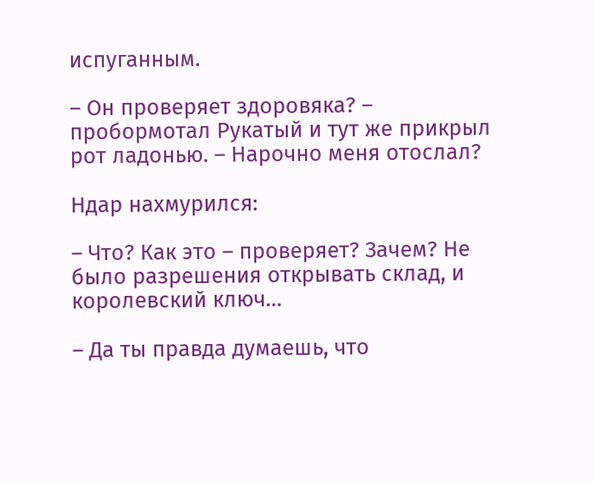испуганным.

– Он проверяет здоровяка? – пробормотал Рукатый и тут же прикрыл рот ладонью. – Нарочно меня отослал?

Ндар нахмурился:

– Что? Как это – проверяет? Зачем? Не было разрешения открывать склад, и королевский ключ…

– Да ты правда думаешь, что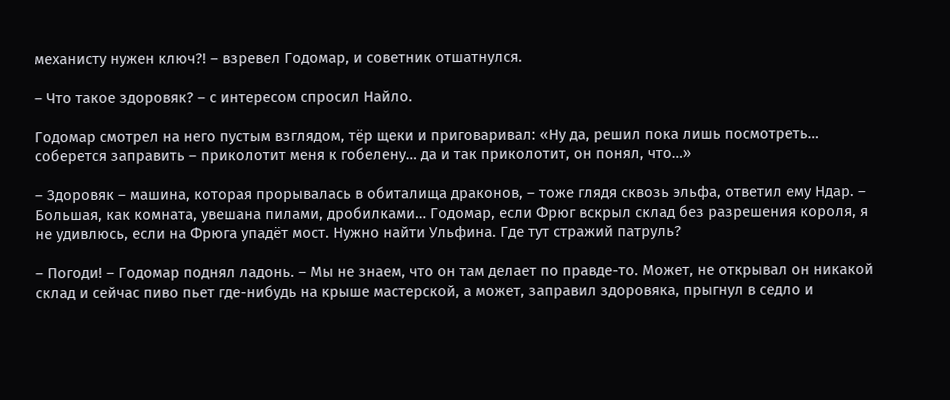механисту нужен ключ?! – взревел Годомар, и советник отшатнулся.

– Что такое здоровяк? – с интересом спросил Найло.

Годомар смотрел на него пустым взглядом, тёр щеки и приговаривал: «Ну да, решил пока лишь посмотреть… соберется заправить – приколотит меня к гобелену… да и так приколотит, он понял, что…»

– Здоровяк – машина, которая прорывалась в обиталища драконов, – тоже глядя сквозь эльфа, ответил ему Ндар. – Большая, как комната, увешана пилами, дробилками… Годомар, если Фрюг вскрыл склад без разрешения короля, я не удивлюсь, если на Фрюга упадёт мост. Нужно найти Ульфина. Где тут стражий патруль?

– Погоди! – Годомар поднял ладонь. – Мы не знаем, что он там делает по правде-то. Может, не открывал он никакой склад и сейчас пиво пьет где-нибудь на крыше мастерской, а может, заправил здоровяка, прыгнул в седло и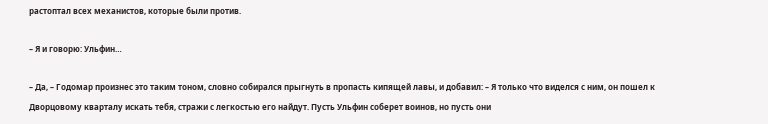растоптал всех механистов, которые были против.

– Я и говорю: Ульфин…

– Да, – Годомар произнес это таким тоном, словно собирался прыгнуть в пропасть кипящей лавы, и добавил: – Я только что виделся с ним, он пошел к Дворцовому кварталу искать тебя, стражи с легкостью его найдут. Пусть Ульфин соберет воинов, но пусть они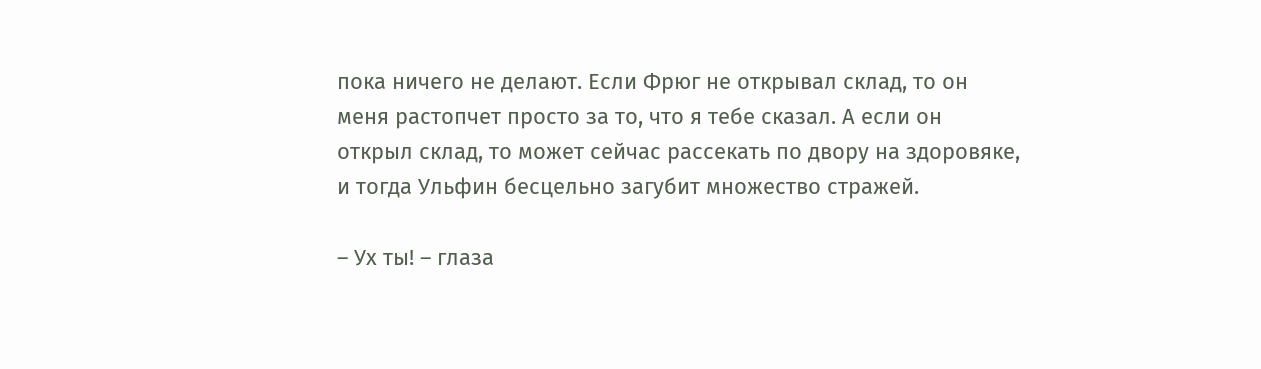пока ничего не делают. Если Фрюг не открывал склад, то он меня растопчет просто за то, что я тебе сказал. А если он открыл склад, то может сейчас рассекать по двору на здоровяке, и тогда Ульфин бесцельно загубит множество стражей.

– Ух ты! – глаза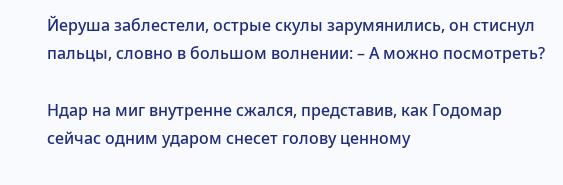Йеруша заблестели, острые скулы зарумянились, он стиснул пальцы, словно в большом волнении: – А можно посмотреть?

Ндар на миг внутренне сжался, представив, как Годомар сейчас одним ударом снесет голову ценному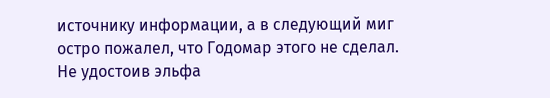источнику информации, а в следующий миг остро пожалел, что Годомар этого не сделал. Не удостоив эльфа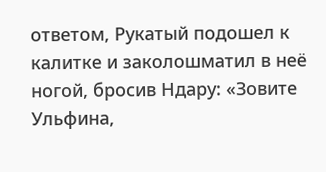ответом, Рукатый подошел к калитке и заколошматил в неё ногой, бросив Ндару: «Зовите Ульфина,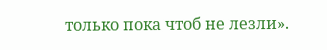только пока чтоб не лезли».